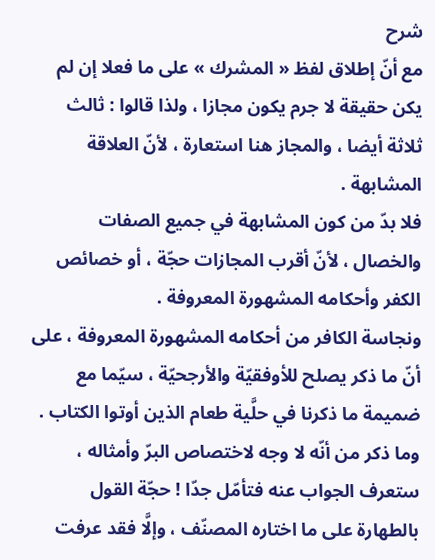شرح
مع أنّ إطلاق لفظ « المشرك » على ما فعلا إن لم يكن حقيقة لا جرم يكون مجازا ، ولذا قالوا : ثالث ثلاثة أيضا ، والمجاز هنا استعارة ، لأنّ العلاقة المشابهة .
فلا بدّ من كون المشابهة في جميع الصفات والخصال ، لأنّ أقرب المجازات حجّة ، أو خصائص الكفر وأحكامه المشهورة المعروفة .
ونجاسة الكافر من أحكامه المشهورة المعروفة ، على أنّ ما ذكر يصلح للأوفقيّة والأرجحيّة ، سيّما مع ضميمة ما ذكرنا في حلَّية طعام الذين أوتوا الكتاب .
وما ذكر من أنّه لا وجه لاختصاص البرّ وأمثاله ، ستعرف الجواب عنه فتأمّل جدّا ! حجّة القول بالطهارة على ما اختاره المصنّف ، وإلَّا فقد عرفت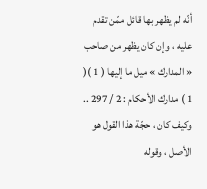أنّه لم يظهر بها قائل ممّن تقدم عليه ، وإن كان يظهر من صاحب « المدارك » ميل ما إليها ( 1 )( 1 ) مدارك الأحكام : 2 / 297 ..
وكيف كان ، حجّة هذا القول هو الأصل ، وقوله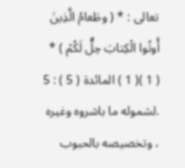تعالى : * ( وطَعامُ الَّذِينَ أُوتُوا الْكِتابَ حِلٌّ لَكُمْ ) * ( 1 )( 1 ) المائدة ( 5 ) : 5 .لشموله ما باشروه وغيره ، وتخصيصه بالحبوب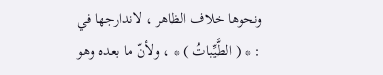ونحوها خلاف الظاهر ، لاندارجها في : * ( الطَّيِّباتُ ) * ، ولأنّ ما بعده وهو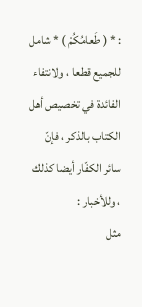: * ( طَعامُكُمْ ) * شامل للجميع قطعا ، ولانتفاء الفائدة في تخصيص أهل الكتاب بالذكر ، فإنّ سائر الكفّار أيضا كذلك ، وللأخبار :
مثل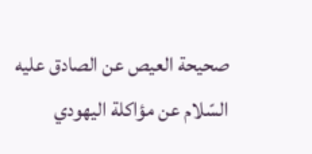صحيحة العيص عن الصادق عليه السّلام عن مؤاكلة اليهودي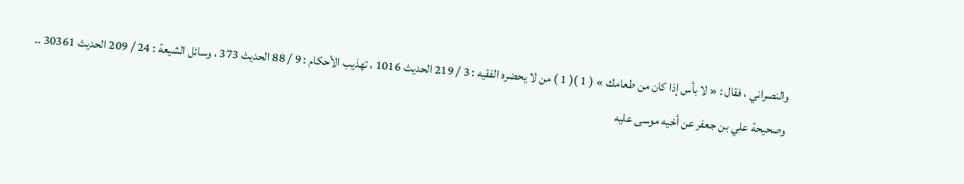والنصراني ، فقال : « لا بأس إذا كان من طعامك » ( 1 )( 1 ) من لا يحضره الفقيه : 3 / 219 الحديث 1016 ، تهذيب الأحكام : 9 / 88 الحديث 373 ، وسائل الشيعة : 24 / 209 الحديث 30361 ..
وصحيحة علي بن جعفر عن أخيه موسى عليه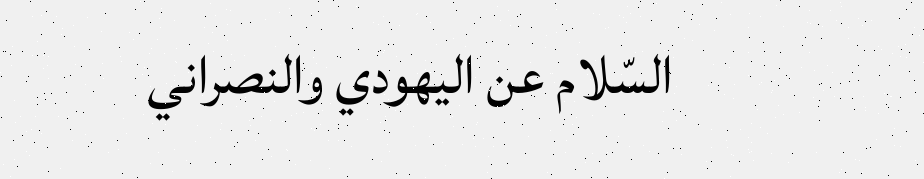السّلام عن اليهودي والنصراني